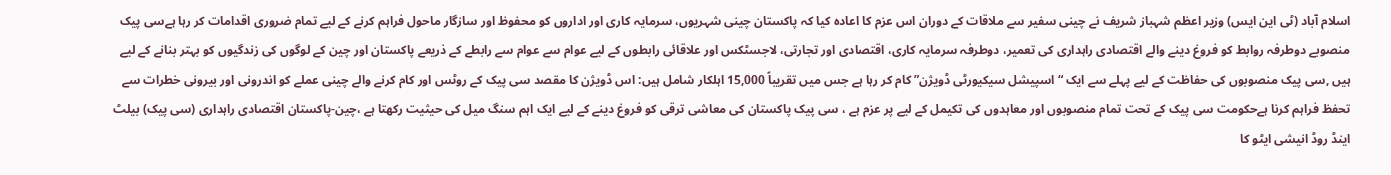اسلام آباد (ٹی این ایس) وزیر اعظم شہباز شریف نے چینی سفیر سے ملاقات کے دوران اس عزم کا اعادہ کیا کہ پاکستان چینی شہریوں، سرمایہ کاری اور اداروں کو محفوظ اور سازگار ماحول فراہم کرنے کے لیے تمام ضروری اقدامات کر رہا ہےسی پیک منصوبے دوطرفہ روابط کو فروغ دینے والے اقتصادی راہداری کی تعمیر، دوطرفہ سرمایہ کاری، اقتصادی اور تجارتی، لاجسٹکس اور علاقائی رابطوں کے لیے عوام سے عوام سے رابطے کے ذریعے پاکستان اور چین کے لوگوں کی زندگیوں کو بہتر بنانے کے لیے ہیں ,سی پیک منصوبوں کی حفاظت کے لیے پہلے سے ایک “اسپیشل سیکیورٹی ڈویژن” کام کر رہا ہے جس میں تقریباً 15,000 اہلکار شامل ہیں: اس ڈویژن کا مقصد سی پیک کے روٹس اور کام کرنے والے چینی عملے کو اندرونی اور بیرونی خطرات سے تحفظ فراہم کرنا ہےحکومت سی پیک کے تحت تمام منصوبوں اور معاہدوں کی تکیمل کے لیے پر عزم ہے ، سی پیک پاکستان کی معاشی ترقی کو فروغ دینے کے لیے ایک اہم سنگ میل کی حیثیت رکھتا ہے ،چین-پاکستان اقتصادی راہداری (سی پیک) بیلٹ اینڈ روڈ انیشی ایٹو کا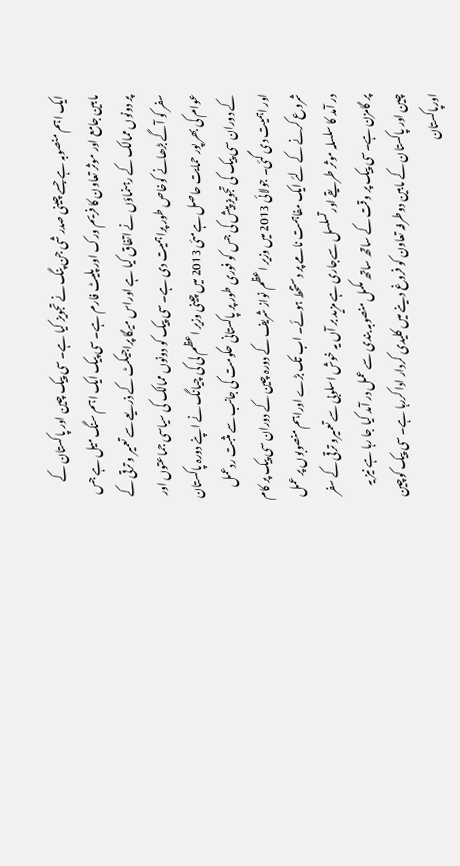ایک اہم منصوبہ ہے جسے چینی صدر شی جن پنگ نے تجویز کیا ہے۔ سی پیک چین اور پاکستان کے مابین جامع اور موثر تعاون کا فریم ورک اور پلیٹ فارم ہے۔ سی پیک ایک اہم سنگ میل ہے جس پر دونوں ممالک کے رہنماؤں نے اتفاق کیا ہے اوراس میگا پراجیکٹ کے ذریعے سے تعمیر و ترقی کے سفر کو آگے بڑھانے کوخاص طور پراہمیت دی ہے۔ سی پیک کو دونوں ممالک کی سیاسی جماعتوں اور عوام کی بھر پور حمایت حاصل ہےمئی 2013 میں چینی وزیر اعظم لی کی چیانگ نے اپنے دورہ پاکستان کے دوران سی پیک کی تجویز پیش کی جس کو فوری طور پر پاکستانی حکومت کی جانب سے مثبت ردعمل اور اہمیت دی گئی۔ جولائی 2013 میں وزیر اعظم نواز شریف کے دورہ چین کے دوران سی پیک پر کام شروع کرنے کے لئے ایک مفاہمت نامے پر دستخط ہوئے۔ اب تک بڑے اوراہم منصوبوں پر عمل در آمد کا سلسلہ موثر طریقے اورتسلسل سےجاری ہے مزید بر آں یہ خوش اسلوبی سے تعمیرو ترقی کے سفر پر گامزن ہے۔سی پیک پر وقت کے ساتھ ساتھ مکمل منصوبہ بندی سے عمل در آمد کیا جا رہا ہے نیز یہ چین اور پاکستان کے مابین دوطرفہ تعاون کو فروغ دینے میں کلیدی کردار ادا کررہا ہے۔ سی پیک کوچین اورپاکستان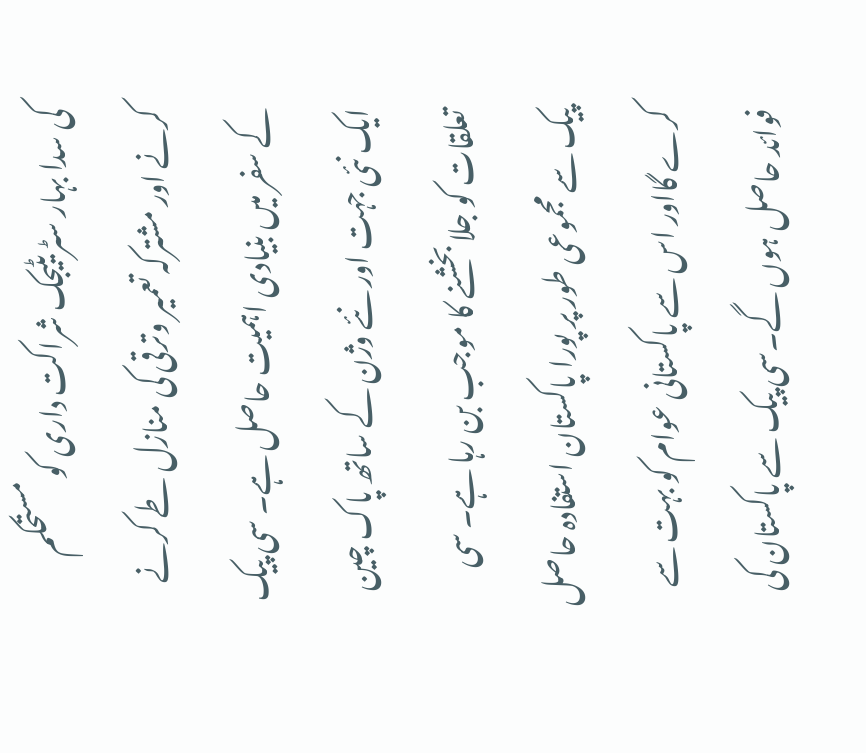کی سدا بہار سٹریٹیجک شراکت داری کو مستحکم کرنے اور مشترکہ تعمیر وترقی کی منازل طے کرنے کے سفر میں بنیادی اہمیت حاصل ہے۔ سی پیک ایک نئی جہت اور نئے وژن کے ساتھ پاک چین تعلقات کو جلا بخشنے کا موجب بن رہا ہے۔ سی پیک سے مجموعی طور پر پورا پاکستان استفادہ حاصل کرے گااور اس سے پاکستانی عوام کو بہت سے فوائد حاصل ہوں گے۔سی پیک سے پاکستان کی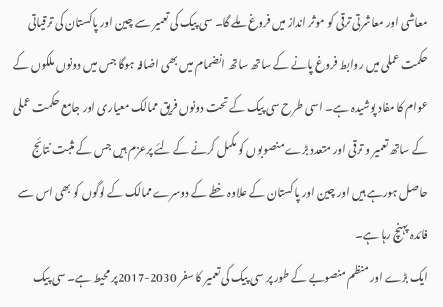معاشی اور معاشرتی ترقی کو موثر انداز میں فروغ ملے گا۔ سی پیک کی تعمیر سے چین اور پاکستان کی ترقیاتی حکمت عملی میں روابط فروغ پانے کے ساتھ ساتھ انضمام میں بھی اضافہ ہوگا جس میں دونوں ملکوں کے عوام کا مفاد پوشیدہ ہے۔ اسی طرح سی پیک کے تحت دونوں فریق ممالک معیاری اور جامع حکمت عملی کے ساتھ تعمیر و ترقی اور متعدد بڑے منصوبوں کو مکمل کرنے کے لئے پرعزم ہیں جس کے مثبت نتائج حاصل ہورہے ہیں اور چین اور پاکستان کے علاوہ خطے کے دوسرے ممالک کے لوگوں کو بھی اس سے فائدہ پہنچ رہا ہے۔
ایک بڑے اور منظم منصوبے کے طور پر سی پیک کی تعمیر کا سفر 2030-2017پر محیط ہے۔ سی پیک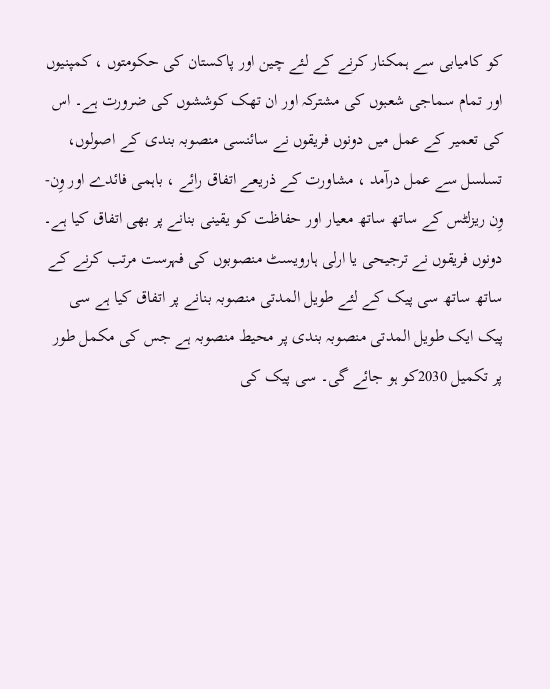کو کامیابی سے ہمکنار کرنے کے لئے چین اور پاکستان کی حکومتوں ، کمپنیوں اور تمام سماجی شعبوں کی مشترکہ اور ان تھک کوششوں کی ضرورت ہے۔ اس کی تعمیر کے عمل میں دونوں فریقوں نے سائنسی منصوبہ بندی کے اصولوں، تسلسل سے عمل درآمد ، مشاورت کے ذریعے اتفاق رائے ، باہمی فائدے اور وِن-وِن ریزلٹس کے ساتھ ساتھ معیار اور حفاظت کو یقینی بنانے پر بھی اتفاق کیا ہے۔ دونوں فریقوں نے ترجیحی یا ارلی ہارویسٹ منصوبوں کی فہرست مرتب کرنے کے ساتھ ساتھ سی پیک کے لئے طویل المدتی منصوبہ بنانے پر اتفاق کیا ہے سی پیک ایک طویل المدتی منصوبہ بندی پر محیط منصوبہ ہے جس کی مکمل طور پر تکمیل 2030کو ہو جائے گی۔ سی پیک کی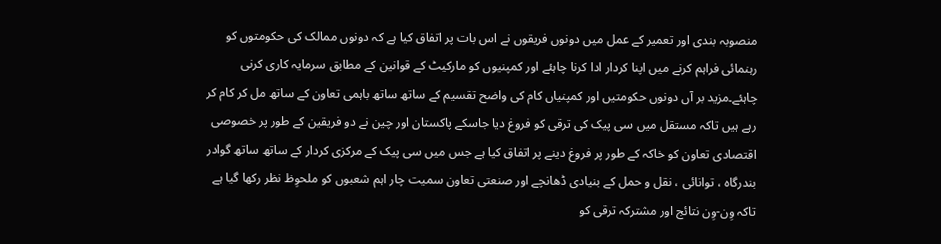منصوبہ بندی اور تعمیر کے عمل میں دونوں فریقوں نے اس بات پر اتفاق کیا ہے کہ دونوں ممالک کی حکومتوں کو رہنمائی فراہم کرنے میں اپنا کردار ادا کرنا چاہئے اور کمپنیوں کو مارکیٹ کے قوانین کے مطابق سرمایہ کاری کرنی چاہئے۔مزید بر آں دونوں حکومتیں اور کمپنیاں کام کی واضح تقسیم کے ساتھ ساتھ باہمی تعاون کے ساتھ مل کر کام کر رہے ہیں تاکہ مستقل میں سی پیک کی ترقی کو فروغ دیا جاسکے پاکستان اور چین نے دو فریقین کے طور پر خصوصی اقتصادی تعاون کو خاکہ کے طور پر فروغ دینے پر اتفاق کیا ہے جس میں سی پیک کے مرکزی کردار کے ساتھ ساتھ گوادر بندرگاہ ، توانائی ، نقل و حمل کے بنیادی ڈھانچے اور صنعتی تعاون سمیت چار اہم شعبوں کو ملحوِظ نظر رکھا گیا ہے تاکہ وِن-وِن نتائج اور مشترکہ ترقی کو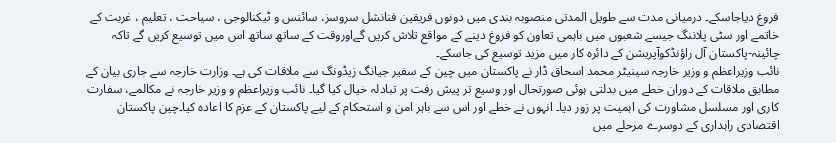فروغ دیاجاسکے۔ درمیانی مدت سے طویل المدتی منصوبہ بندی میں دونوں فریقین فنانشل سروسز، سائنس و ٹیکنالوجی ، سیاحت ، تعلیم ، غربت کے خاتمے اور سٹی پلاننگ جیسے شعبوں میں باہمی تعاون کو فروغ دینے کے مواقع تلاش کریں گےاوروقت کے ساتھ ساتھ اس میں توسیع کریں گے تاکہ چائینہ-پاکستان آل راؤنڈکوآپریشن کے دائرہ کار میں مزید توسیع کی جاسکے۔
نائب وزیراعظم و وزیر خارجہ سینیٹر محمد اسحاق ڈار نے پاکستان میں چین کے سفیر جیانگ زیڈونگ سے ملاقات کی ہے۔ وزارت خارجہ سے جاری بیان کے مطابق ملاقات کے دوران خطے میں بدلتی ہوئی صورتحال اور وسیع تر پیش رفت پر تبادلہ خیال کیا گیا۔ نائب وزیراعظم و وزیر خارجہ نے مکالمے، سفارت کاری اور مسلسل مشاورت کی اہمیت پر زور دیا۔ انہوں نے خطے اور اس سے باہر امن و استحکام کے لیے پاکستان کے عزم کا اعادہ کیا۔چین پاکستان اقتصادی راہداری کے دوسرے مرحلے میں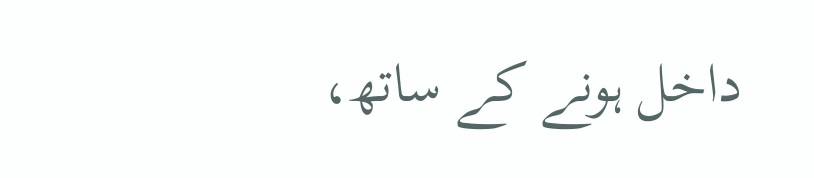داخل ہونے کے ساتھ،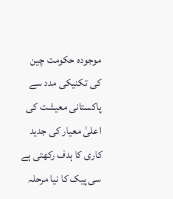موجودہ حکومت چین کی تکنیکی مدد سے پاکستانی معیشت کی اعلیٰ معیار کی جدید کاری کا ہدف رکھتی ہے سی پیک کا نیا مرحلہ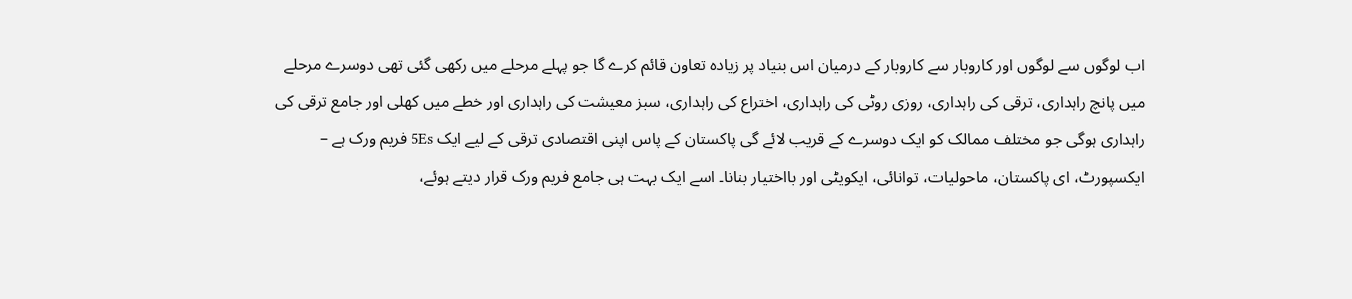اب لوگوں سے لوگوں اور کاروبار سے کاروبار کے درمیان اس بنیاد پر زیادہ تعاون قائم کرے گا جو پہلے مرحلے میں رکھی گئی تھی دوسرے مرحلے میں پانچ راہداری، ترقی کی راہداری، روزی روٹی کی راہداری، اختراع کی راہداری، سبز معیشت کی راہداری اور خطے میں کھلی اور جامع ترقی کی راہداری ہوگی جو مختلف ممالک کو ایک دوسرے کے قریب لائے گی پاکستان کے پاس اپنی اقتصادی ترقی کے لیے ایک 5Es فریم ورک ہے – ایکسپورٹ، ای پاکستان، ماحولیات، توانائی، ایکویٹی اور بااختیار بنانا۔ اسے ایک بہت ہی جامع فریم ورک قرار دیتے ہوئے،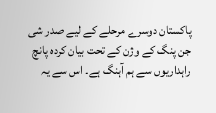پاکستان دوسرے مرحلے کے لیے صدر شی جن پنگ کے وژن کے تحت بیان کردہ پانچ راہداریوں سے ہم آہنگ ہے۔ اس سے یہ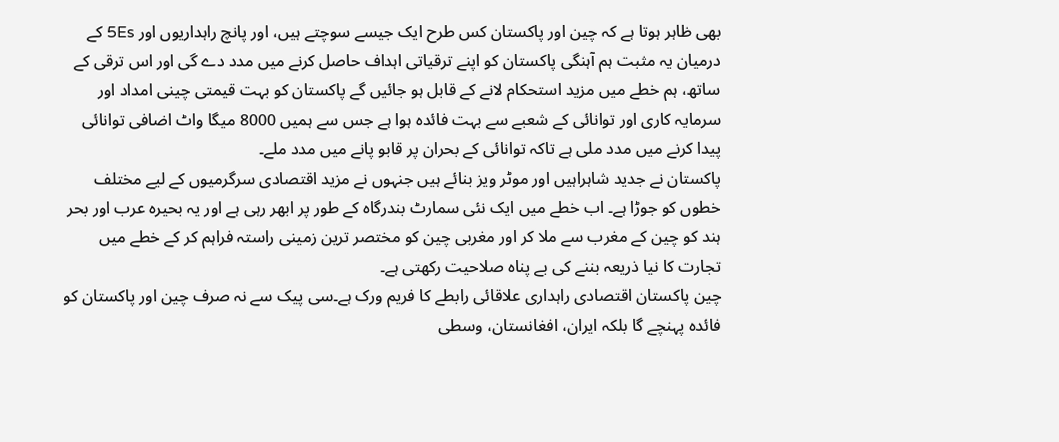بھی ظاہر ہوتا ہے کہ چین اور پاکستان کس طرح ایک جیسے سوچتے ہیں، اور پانچ راہداریوں اور 5Es کے درمیان یہ مثبت ہم آہنگی پاکستان کو اپنے ترقیاتی اہداف حاصل کرنے میں مدد دے گی اور اس ترقی کے ساتھ، ہم خطے میں مزید استحکام لانے کے قابل ہو جائیں گے پاکستان کو بہت قیمتی چینی امداد اور سرمایہ کاری اور توانائی کے شعبے سے بہت فائدہ ہوا ہے جس سے ہمیں 8000 میگا واٹ اضافی توانائی پیدا کرنے میں مدد ملی ہے تاکہ توانائی کے بحران پر قابو پانے میں مدد ملے۔
پاکستان نے جدید شاہراہیں اور موٹر ویز بنائے ہیں جنہوں نے مزید اقتصادی سرگرمیوں کے لیے مختلف خطوں کو جوڑا ہے۔ اب خطے میں ایک نئی سمارٹ بندرگاہ کے طور پر ابھر رہی ہے اور یہ بحیرہ عرب اور بحر ہند کو چین کے مغرب سے ملا کر اور مغربی چین کو مختصر ترین زمینی راستہ فراہم کر کے خطے میں تجارت کا نیا ذریعہ بننے کی بے پناہ صلاحیت رکھتی ہے۔
چین پاکستان اقتصادی راہداری علاقائی رابطے کا فریم ورک ہے۔سی پیک سے نہ صرف چین اور پاکستان کو فائدہ پہنچے گا بلکہ ایران، افغانستان، وسطی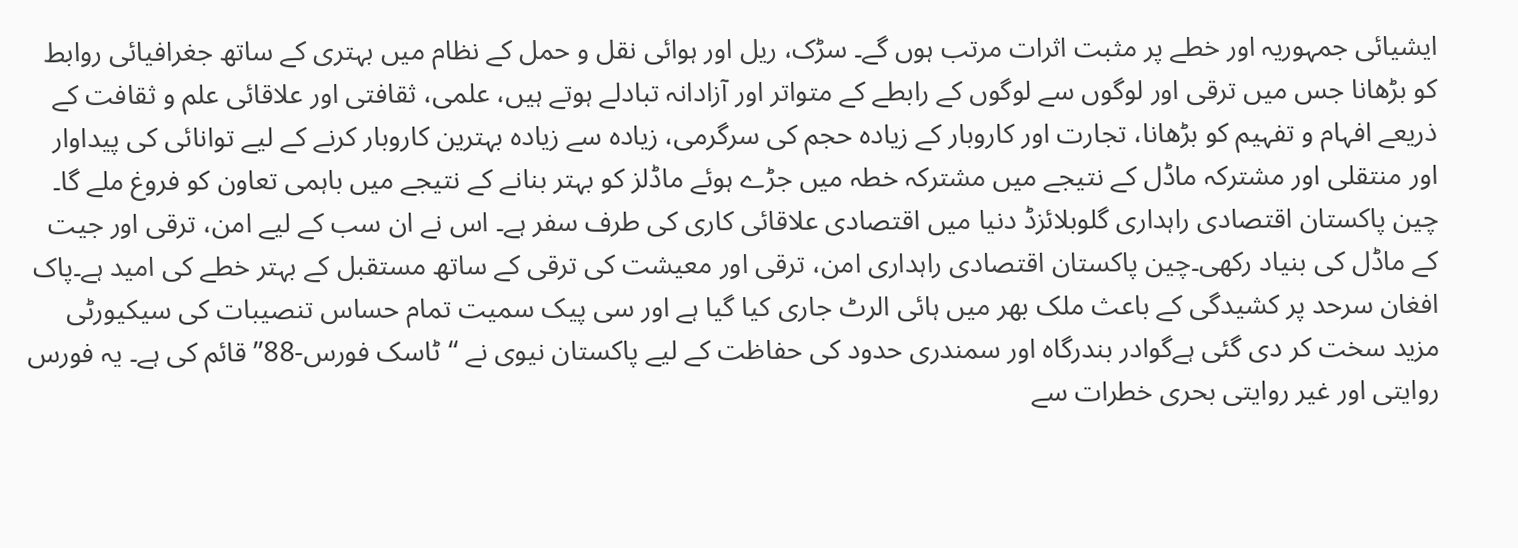ایشیائی جمہوریہ اور خطے پر مثبت اثرات مرتب ہوں گے۔ سڑک، ریل اور ہوائی نقل و حمل کے نظام میں بہتری کے ساتھ جغرافیائی روابط کو بڑھانا جس میں ترقی اور لوگوں سے لوگوں کے رابطے کے متواتر اور آزادانہ تبادلے ہوتے ہیں، علمی، ثقافتی اور علاقائی علم و ثقافت کے ذریعے افہام و تفہیم کو بڑھانا، تجارت اور کاروبار کے زیادہ حجم کی سرگرمی، زیادہ سے زیادہ بہترین کاروبار کرنے کے لیے توانائی کی پیداوار اور منتقلی اور مشترکہ ماڈل کے نتیجے میں مشترکہ خطہ میں جڑے ہوئے ماڈلز کو بہتر بنانے کے نتیجے میں باہمی تعاون کو فروغ ملے گا۔ چین پاکستان اقتصادی راہداری گلوبلائزڈ دنیا میں اقتصادی علاقائی کاری کی طرف سفر ہے۔ اس نے ان سب کے لیے امن، ترقی اور جیت کے ماڈل کی بنیاد رکھی۔چین پاکستان اقتصادی راہداری امن، ترقی اور معیشت کی ترقی کے ساتھ مستقبل کے بہتر خطے کی امید ہے۔پاک افغان سرحد پر کشیدگی کے باعث ملک بھر میں ہائی الرٹ جاری کیا گیا ہے اور سی پیک سمیت تمام حساس تنصیبات کی سیکیورٹی مزید سخت کر دی گئی ہےگوادر بندرگاہ اور سمندری حدود کی حفاظت کے لیے پاکستان نیوی نے “ٹاسک فورس-88” قائم کی ہے۔ یہ فورس روایتی اور غیر روایتی بحری خطرات سے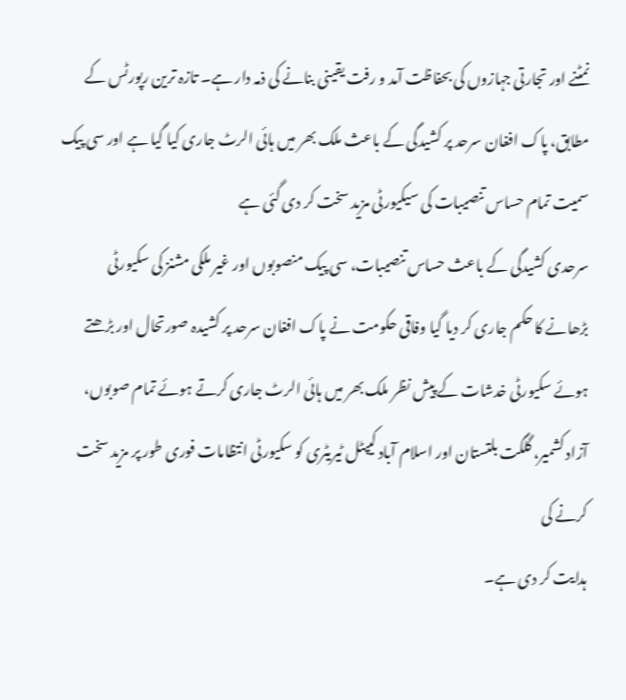نمٹنے اور تجارتی جہازوں کی بحفاظت آمد و رفت یقینی بنانے کی ذمہ دار ہے۔ تازہ ترین رپورٹس کے مطابق، پاک افغان سرحد پر کشیدگی کے باعث ملک بھر میں ہائی الرٹ جاری کیا گیا ہے اور سی پیک سمیت تمام حساس تنصیبات کی سیکیورٹی مزید سخت کر دی گئی ہے
سرحدی کشیدگی کے باعث حساس تنصیبات، سی پیک منصوبوں اور غیر ملکی مشنز کی سکیورٹی بڑھانے کا حکم جاری کر دیا گیا وفاقی حکومت نے پاک افغان سرحد پر کشیدہ صورتحال اور بڑھتے ہوئے سکیورٹی خدشات کے پیش نظر ملک بھر میں ہائی الرٹ جاری کرتے ہوئے تمام صوبوں، آزاد کشمیر، گلگت بلتستان اور اسلام آباد کیپٹل ٹیریٹری کو سکیورٹی انتظامات فوری طور پر مزید سخت کرنے کی
ہدایت کر دی ہے۔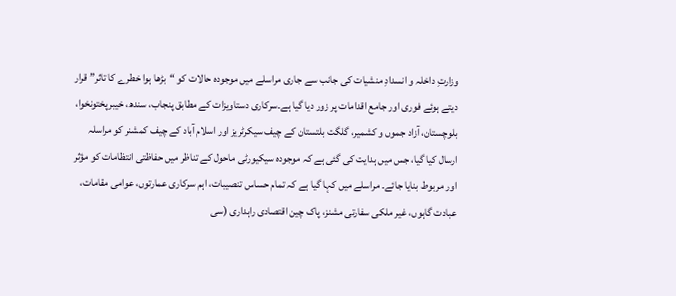وزارتِ داخلہ و انسدادِ منشیات کی جانب سے جاری مراسلے میں موجودہ حالات کو “بڑھا ہوا خطرے کا تاثر” قرار دیتے ہوئے فوری اور جامع اقدامات پر زور دیا گیا ہے۔سرکاری دستاویزات کے مطابق پنجاب، سندھ، خیبرپختونخوا، بلوچستان، آزاد جموں و کشمیر، گلگت بلتستان کے چیف سیکرٹریز اور اسلام آباد کے چیف کمشنر کو مراسلہ ارسال کیا گیا، جس میں ہدایت کی گئی ہے کہ موجودہ سیکیورٹی ماحول کے تناظر میں حفاظتی انتظامات کو مؤثر اور مربوط بنایا جائے۔ مراسلے میں کہا گیا ہے کہ تمام حساس تنصیبات، اہم سرکاری عمارتوں، عوامی مقامات، عبادت گاہوں، غیر ملکی سفارتی مشنز، پاک چین اقتصادی راہداری (سی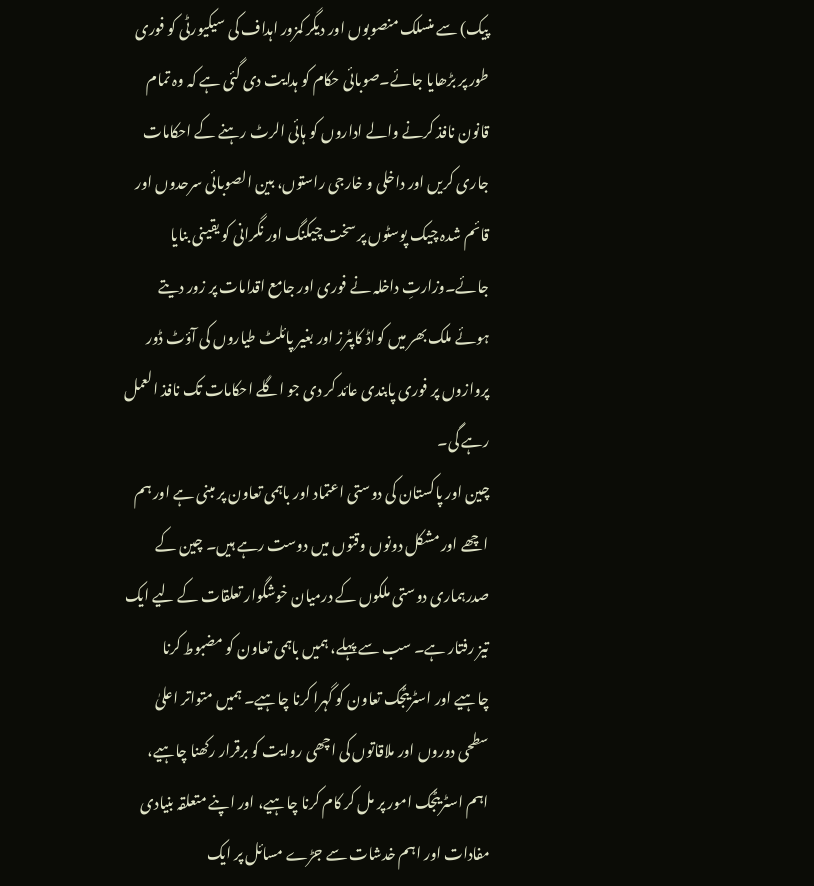پیک) سے منسلک منصوبوں اور دیگر کمزور اہداف کی سیکیورٹی کو فوری طور پر بڑھایا جائے۔صوبائی حکام کو ہدایت دی گئی ہے کہ وہ تمام قانون نافذ کرنے والے اداروں کو ہائی الرٹ رہنے کے احکامات جاری کریں اور داخلی و خارجی راستوں، بین الصوبائی سرحدوں اور قائم شدہ چیک پوسٹوں پر سخت چیکنگ اور نگرانی کو یقینی بنایا جائے۔وزارتِ داخلہ نے فوری اور جامع اقدامات پر زور دیتے ہوئے ملک بھر میں کواڈ کاپٹرز اور بغیر پائلٹ طیاروں کی آؤٹ ڈور پروازوں پر فوری پابندی عائد کر دی جو اگلے احکامات تک نافذ العمل رہے گی۔
چین اور پاکستان کی دوستی اعتماد اور باہمی تعاون پر مبنی ہے اور ہم اچھے اور مشکل دونوں وقتوں میں دوست رہے ہیں۔ چین کے صدرہماری دوستی ملکوں کے درمیان خوشگوار تعلقات کے لیے ایک تیز رفتار ہے۔ سب سے پہلے، ہمیں باہمی تعاون کو مضبوط کرنا چاہیے اور اسٹریٹجک تعاون کو گہرا کرنا چاہیے۔ ہمیں متواتر اعلیٰ سطحی دوروں اور ملاقاتوں کی اچھی روایت کو برقرار رکھنا چاہیے، اہم اسٹریٹجک امور پر مل کر کام کرنا چاہیے، اور اپنے متعلقہ بنیادی مفادات اور اہم خدشات سے جڑے مسائل پر ایک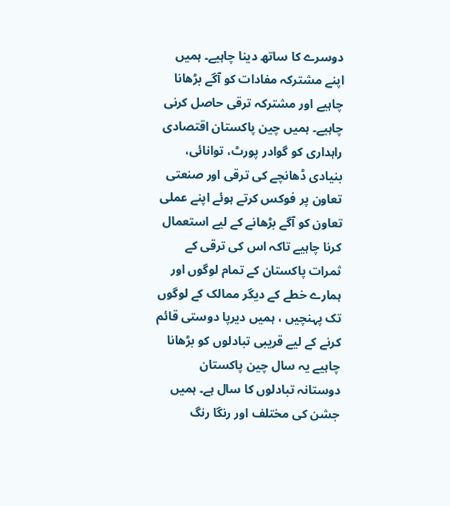دوسرے کا ساتھ دینا چاہیے۔ ہمیں اپنے مشترکہ مفادات کو آگے بڑھانا چاہیے اور مشترکہ ترقی حاصل کرنی چاہیے۔ ہمیں چین پاکستان اقتصادی راہداری کو گوادر پورٹ، توانائی، بنیادی ڈھانچے کی ترقی اور صنعتی تعاون پر فوکس کرتے ہوئے اپنے عملی تعاون کو آگے بڑھانے کے لیے استعمال کرنا چاہیے تاکہ اس کی ترقی کے ثمرات پاکستان کے تمام لوگوں اور ہمارے خطے کے دیگر ممالک کے لوگوں تک پہنچیں ، ہمیں دیرپا دوستی قائم کرنے کے لیے قریبی تبادلوں کو بڑھانا چاہیے یہ سال چین پاکستان دوستانہ تبادلوں کا سال ہے۔ ہمیں جشن کی مختلف اور رنگا رنگ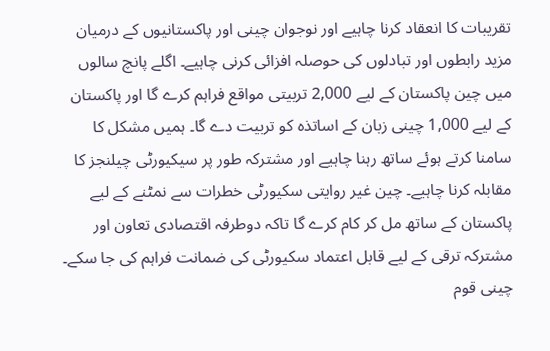تقریبات کا انعقاد کرنا چاہیے اور نوجوان چینی اور پاکستانیوں کے درمیان مزید رابطوں اور تبادلوں کی حوصلہ افزائی کرنی چاہیے۔ اگلے پانچ سالوں میں چین پاکستان کے لیے 2,000 تربیتی مواقع فراہم کرے گا اور پاکستان کے لیے 1,000 چینی زبان کے اساتذہ کو تربیت دے گا۔ ہمیں مشکل کا سامنا کرتے ہوئے ساتھ رہنا چاہیے اور مشترکہ طور پر سیکیورٹی چیلنجز کا مقابلہ کرنا چاہیے۔ چین غیر روایتی سکیورٹی خطرات سے نمٹنے کے لیے پاکستان کے ساتھ مل کر کام کرے گا تاکہ دوطرفہ اقتصادی تعاون اور مشترکہ ترقی کے لیے قابل اعتماد سکیورٹی کی ضمانت فراہم کی جا سکے۔ چینی قوم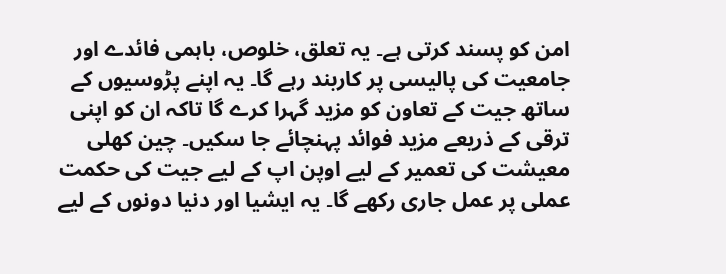امن کو پسند کرتی ہے۔ یہ تعلق، خلوص، باہمی فائدے اور جامعیت کی پالیسی پر کاربند رہے گا۔ یہ اپنے پڑوسیوں کے ساتھ جیت کے تعاون کو مزید گہرا کرے گا تاکہ ان کو اپنی ترقی کے ذریعے مزید فوائد پہنچائے جا سکیں۔ چین کھلی معیشت کی تعمیر کے لیے اوپن اپ کے لیے جیت کی حکمت عملی پر عمل جاری رکھے گا۔ یہ ایشیا اور دنیا دونوں کے لیے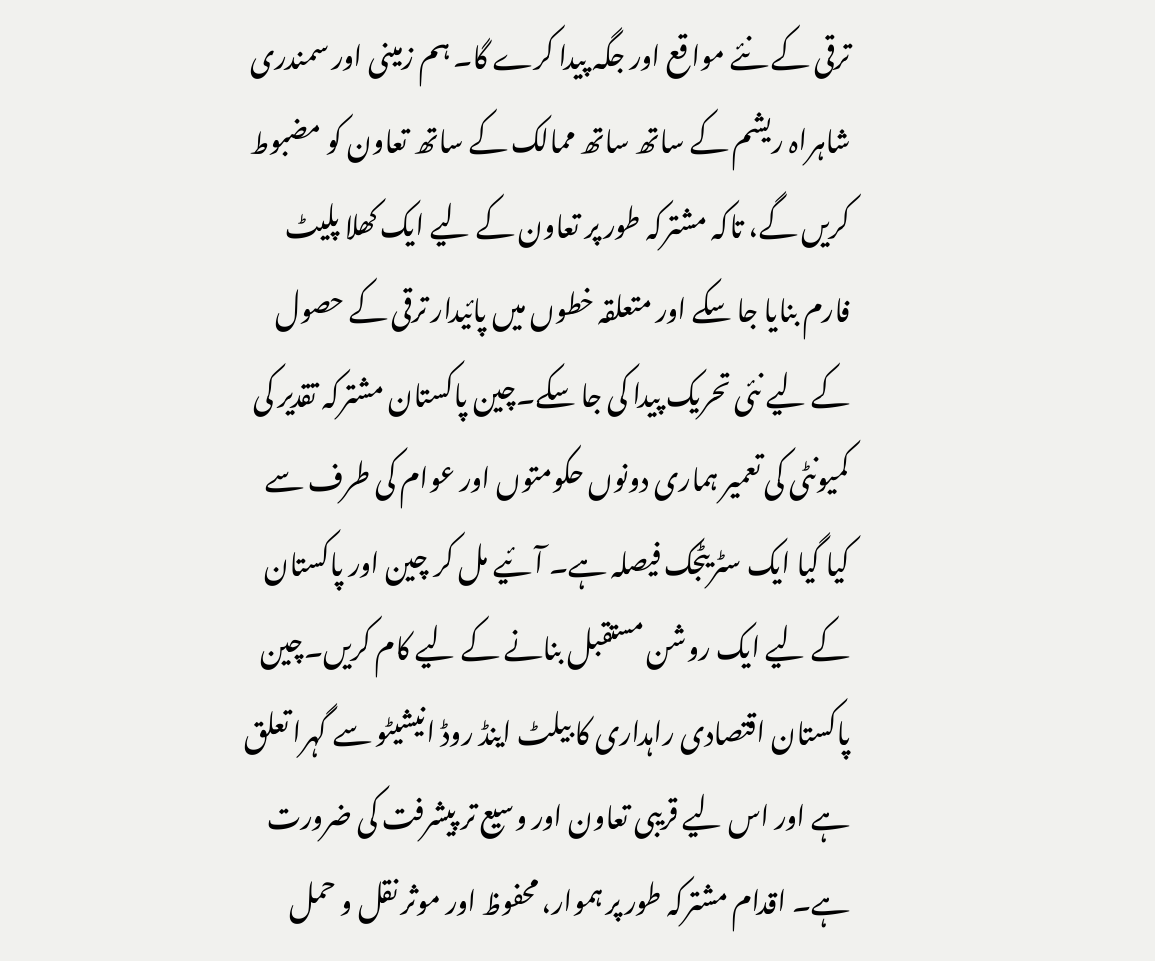ترقی کے نئے مواقع اور جگہ پیدا کرے گا۔ ہم زمینی اور سمندری شاہراہ ریشم کے ساتھ ساتھ ممالک کے ساتھ تعاون کو مضبوط کریں گے، تاکہ مشترکہ طور پر تعاون کے لیے ایک کھلا پلیٹ فارم بنایا جا سکے اور متعلقہ خطوں میں پائیدار ترقی کے حصول کے لیے نئی تحریک پیدا کی جا سکے۔چین پاکستان مشترکہ تقدیر کی کمیونٹی کی تعمیر ہماری دونوں حکومتوں اور عوام کی طرف سے کیا گیا ایک سٹریٹجک فیصلہ ہے۔ آئیے مل کر چین اور پاکستان کے لیے ایک روشن مستقبل بنانے کے لیے کام کریں۔چین پاکستان اقتصادی راہداری کا بیلٹ اینڈ روڈ انیشیٹو سے گہرا تعلق ہے اور اس لیے قریبی تعاون اور وسیع تر پیشرفت کی ضرورت ہے۔ اقدام مشترکہ طور پر ہموار، محفوظ اور موثر نقل و حمل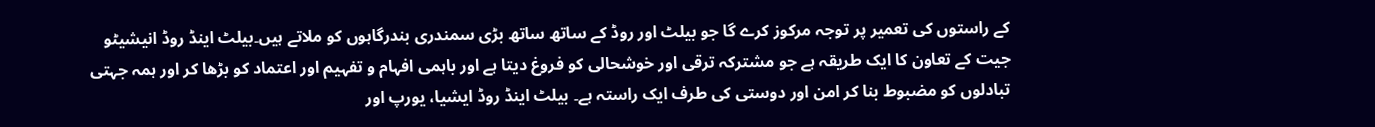کے راستوں کی تعمیر پر توجہ مرکوز کرے گا جو بیلٹ اور روڈ کے ساتھ ساتھ بڑی سمندری بندرگاہوں کو ملاتے ہیں۔بیلٹ اینڈ روڈ انیشیٹو جیت کے تعاون کا ایک طریقہ ہے جو مشترکہ ترقی اور خوشحالی کو فروغ دیتا ہے اور باہمی افہام و تفہیم اور اعتماد کو بڑھا کر اور ہمہ جہتی تبادلوں کو مضبوط بنا کر امن اور دوستی کی طرف ایک راستہ ہے۔ بیلٹ اینڈ روڈ ایشیا، یورپ اور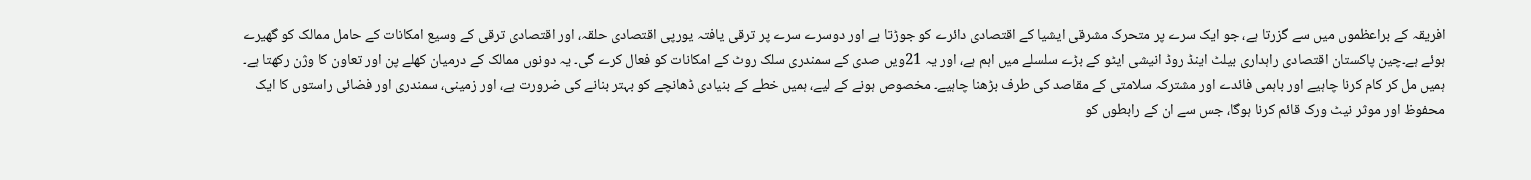افریقہ کے براعظموں میں سے گزرتا ہے، جو ایک سرے پر متحرک مشرقی ایشیا کے اقتصادی دائرے کو جوڑتا ہے اور دوسرے سرے پر ترقی یافتہ یورپی اقتصادی حلقہ، اور اقتصادی ترقی کے وسیع امکانات کے حامل ممالک کو گھیرے ہوئے ہے۔چین پاکستان اقتصادی راہداری بیلٹ اینڈ روڈ انیشی ایٹو کے بڑے سلسلے میں اہم ہے، اور یہ 21ویں صدی کے سمندری سلک روٹ کے امکانات کو فعال کرے گی۔ یہ دونوں ممالک کے درمیان کھلے پن اور تعاون کا وژن رکھتا ہے۔ ہمیں مل کر کام کرنا چاہیے اور باہمی فائدے اور مشترکہ سلامتی کے مقاصد کی طرف بڑھنا چاہیے۔ مخصوص ہونے کے لیے، ہمیں خطے کے بنیادی ڈھانچے کو بہتر بنانے کی ضرورت ہے، اور زمینی، سمندری اور فضائی راستوں کا ایک محفوظ اور موثر نیٹ ورک قائم کرنا ہوگا، جس سے ان کے رابطوں کو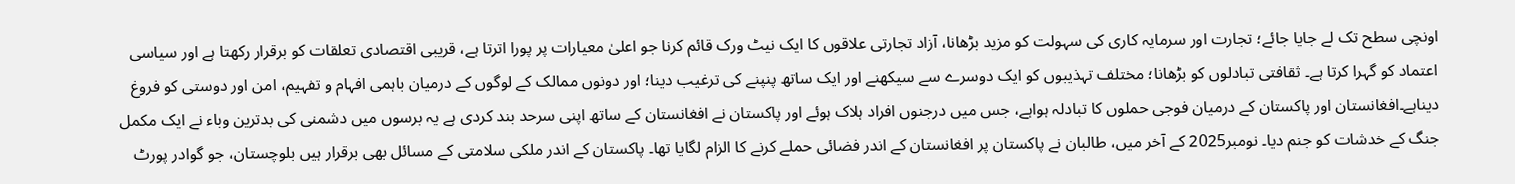اونچی سطح تک لے جایا جائے؛ تجارت اور سرمایہ کاری کی سہولت کو مزید بڑھانا، آزاد تجارتی علاقوں کا ایک نیٹ ورک قائم کرنا جو اعلیٰ معیارات پر پورا اترتا ہے، قریبی اقتصادی تعلقات کو برقرار رکھتا ہے اور سیاسی اعتماد کو گہرا کرتا ہے۔ ثقافتی تبادلوں کو بڑھانا؛ مختلف تہذیبوں کو ایک دوسرے سے سیکھنے اور ایک ساتھ پنپنے کی ترغیب دینا؛ اور دونوں ممالک کے لوگوں کے درمیان باہمی افہام و تفہیم، امن اور دوستی کو فروغ دیناہے۔افغانستان اور پاکستان کے درمیان فوجی حملوں کا تبادلہ ہواہے، جس میں درجنوں افراد ہلاک ہوئے اور پاکستان نے افغانستان کے ساتھ اپنی سرحد بند کردی ہے یہ برسوں میں دشمنی کی بدترین وباء نے ایک مکمل جنگ کے خدشات کو جنم دیا۔ نومبر2025 کے آخر میں، طالبان نے پاکستان پر افغانستان کے اندر فضائی حملے کرنے کا الزام لگایا تھا۔ پاکستان کے اندر ملکی سلامتی کے مسائل بھی برقرار ہیں بلوچستان، جو گوادر پورٹ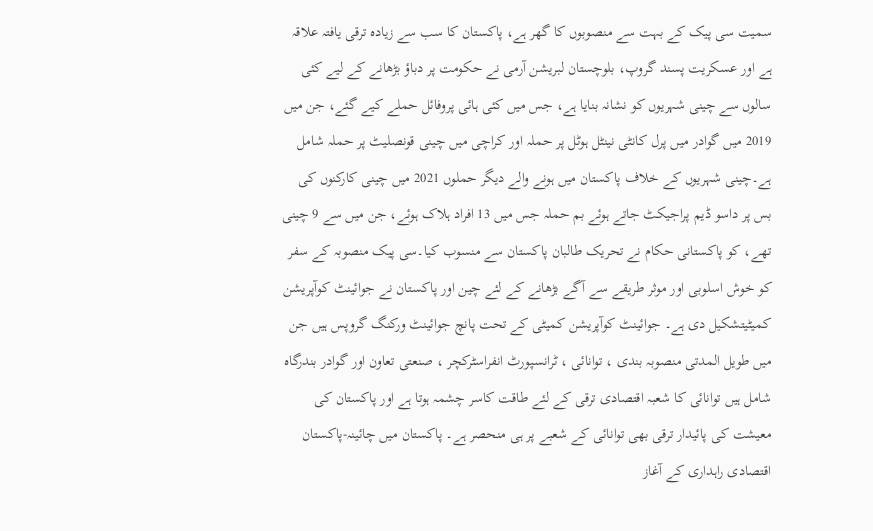سمیت سی پیک کے بہت سے منصوبوں کا گھر ہے، پاکستان کا سب سے زیادہ ترقی یافتہ علاقہ ہے اور عسکریت پسند گروپ، بلوچستان لبریشن آرمی نے حکومت پر دباؤ بڑھانے کے لیے کئی سالوں سے چینی شہریوں کو نشانہ بنایا ہے، جس میں کئی ہائی پروفائل حملے کیے گئے، جن میں 2019 میں گوادر میں پرل کانٹی نینٹل ہوٹل پر حملہ اور کراچی میں چینی قونصلیٹ پر حملہ شامل ہے۔چینی شہریوں کے خلاف پاکستان میں ہونے والے دیگر حملوں 2021 میں چینی کارکنوں کی بس پر داسو ڈیم پراجیکٹ جاتے ہوئے بم حملہ جس میں 13 افراد ہلاک ہوئے، جن میں سے 9 چینی تھے، کو پاکستانی حکام نے تحریک طالبان پاکستان سے منسوب کیا۔سی پیک منصوبہ کے سفر کو خوش اسلوبی اور موثر طریقے سے آگے بڑھانے کے لئے چین اور پاکستان نے جوائینٹ کوآپریشن کمیٹیتشکیل دی ہے۔ جوائینٹ کوآپریشن کمیٹی کے تحت پانچ جوائینٹ ورکنگ گروپس ہیں جن میں طویل المدتی منصوبہ بندی ، توانائی ، ٹرانسپورٹ انفراسٹرکچر ، صنعتی تعاون اور گوادر بندرگاہ شامل ہیں توانائی کا شعبہ اقتصادی ترقی کے لئے طاقت کاسر چشمہ ہوتا ہے اور پاکستان کی معیشت کی پائیدار ترقی بھی توانائی کے شعبے پر ہی منحصر ہے۔ پاکستان میں چائینہ-پاکستان اقتصادی راہداری کے آغاز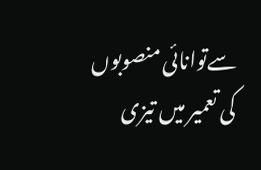سےتوانائی منصوبوں کی تعمیر میں تیزی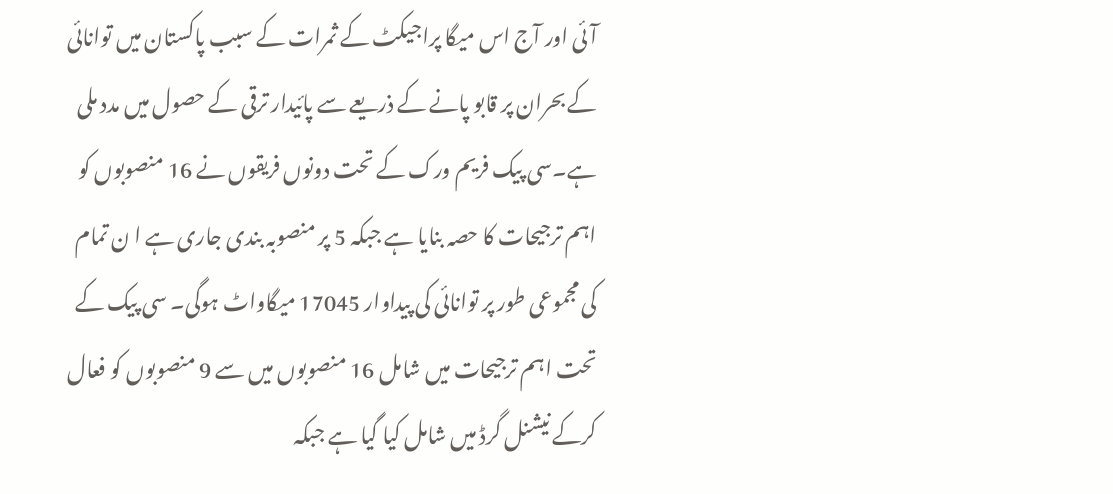آئی اور آج اس میگا پراجیکٹ کے ثمرات کے سبب پاکستان میں توانائی کے بحران پر قابو پانے کے ذریعے سے پائیدار ترقی کے حصول میں مدد ملی ہے۔سی پیک فریم ورک کے تحت دونوں فریقوں نے 16 منصوبوں کو اہم ترجیحات کا حصہ بنایا ہے جبکہ 5 پر منصوبہ بندی جاری ہے ا ن تمام کی مجموعی طور پر توانائی کی پیداوار 17045 میگاواٹ ہوگی۔ سی پیک کے تحت اہم ترجیحات میں شامل 16 منصوبوں میں سے 9 منصوبوں کو فعال کرکے نیشنل گرڈ میں شامل کیا گیا ہے جبکہ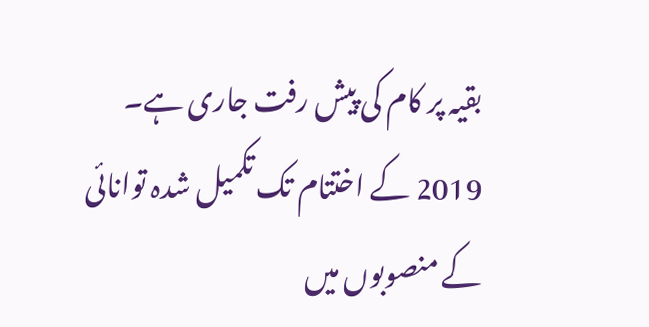بقیہ پر کام کی پیش رفت جاری ہے۔ 2019 کے اختتام تک تکمیل شدہ توانائی کے منصوبوں میں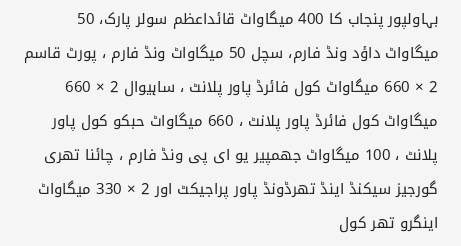بہاولپور پنجاب کا 400 میگاواٹ قائداعظم سولر پارک، 50 میگاواٹ داؤد ونڈ فارم، سچل 50 میگاواٹ ونڈ فارم ، پورٹ قاسم 2 × 660 میگاواٹ کول فائرڈ پاور پلانٹ ، ساہیوال 2 × 660 میگاواٹ کول فائرڈ پاور پلانٹ ، 660 میگاواٹ حبکو کول پاور پلانٹ ، 100 میگاواٹ جھمپیر یو ای پی ونڈ فارم ، چائنا تھری گورجیز سیکنڈ اینڈ تھرڈونڈ پاور پراجیکٹ اور 2 × 330 میگاواٹ اینگرو تھر کول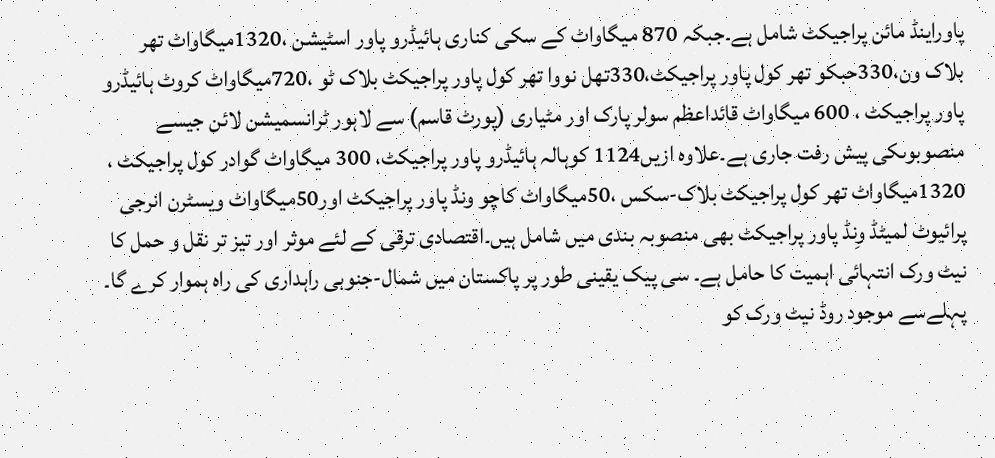پاوراینڈ مائن پراجیکٹ شامل ہے۔جبکہ 870 میگاواٹ کے سکی کناری ہائیڈرو پاور اسٹیشن ،1320میگاواٹ تھر بلاک ون،330حبکو تھر کول پاور پراجیکٹ،330تھل نووا تھر کول پاور پراجیکٹ بلاک ٹو ،720میگاواٹ کروٹ ہائیڈرو پاور پراجیکٹ ، 600 میگاواٹ قائداعظم سولر پارک اور مٹیاری (پورٹ قاسم) سے لاہور ٹرانسمیشن لائن جیسے منصوبوںکی پیش رفت جاری ہے۔علاوہ ازیں1124 کوہالہ ہائیڈرو پاور پراجیکٹ، 300 میگاواٹ گوادر کول پراجیکٹ ، 1320میگاواٹ تھر کول پراجیکٹ بلاک-سکس ،50میگاواٹ کاچو ونڈ پاور پراجیکٹ اور50میگاواٹ ویسٹرن انرجی پرائیوٹ لمیٹڈ وِنڈ پاور پراجیکٹ بھی منصوبہ بندی میں شامل ہیں۔اقتصادی ترقی کے لئے موثر اور تیز تر نقل و حمل کا نیٹ ورک انتہائی اہمیت کا حامل ہے۔ سی پیک یقینی طور پر پاکستان میں شمال-جنوبی راہداری کی راہ ہموار کرے گا۔ پہلےسے موجود روڈ نیٹ ورک کو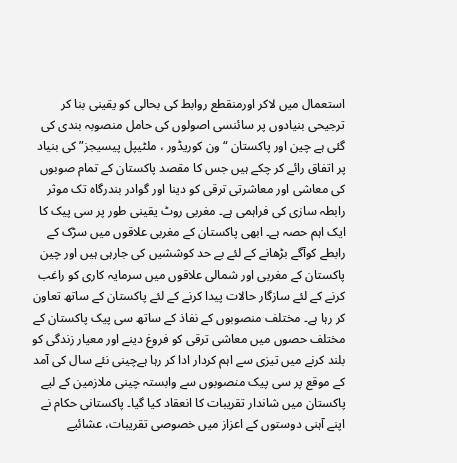استعمال میں لاکر اورمنقطع روابط کی بحالی کو یقینی بنا کر ترجیحی بنیادوں پر سائنسی اصولوں کی حامل منصوبہ بندی کی گئی ہے چین اور پاکستان “ون کوریڈور ، ملٹیپل پیسیجز” کی بنیاد پر اتفاق رائے کر چکے ہیں جس کا مقصد پاکستان کے تمام صوبوں کی معاشی اور معاشرتی ترقی کو دینا اور گوادر بندرگاہ تک موثر رابطہ سازی کی فراہمی ہے۔ مغربی روٹ یقینی طور پر سی پیک کا ایک اہم حصہ ہے۔ ابھی پاکستان کے مغربی علاقوں میں سڑک کے رابطے کوآگے بڑھانے کے لئے بے حد کوششیں کی جارہی ہیں اور چین پاکستان کے مغربی اور شمالی علاقوں میں سرمایہ کاری کو راغب کرنے کے لئے سازگار حالات پیدا کرنے کے لئے پاکستان کے ساتھ تعاون کر رہا ہے۔ مختلف منصوبوں کے نفاذ کے ساتھ سی پیک پاکستان کے مختلف حصوں میں معاشی ترقی کو فروغ دینے اور معیار زندگی کو بلند کرنے میں تیزی سے اہم کردار ادا کر رہا ہےچینی نئے سال کی آمد کے موقع پر سی پیک منصوبوں سے وابستہ چینی ملازمین کے لیے پاکستان میں شاندار تقریبات کا انعقاد کیا گیا۔ پاکستانی حکام نے اپنے آہنی دوستوں کے اعزاز میں خصوصی تقریبات، عشائیے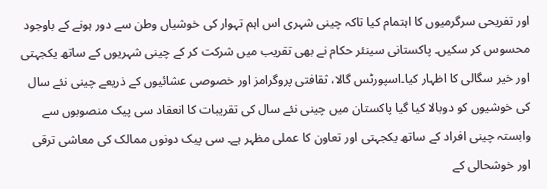اور تفریحی سرگرمیوں کا اہتمام کیا تاکہ چینی شہری اس اہم تہوار کی خوشیاں وطن سے دور ہونے کے باوجود محسوس کر سکیں۔ پاکستانی سینئر حکام نے بھی تقریب میں شرکت کر کے چینی شہریوں کے ساتھ یکجہتی اور خیر سگالی کا اظہار کیا۔اسپورٹس گالا، ثقافتی پروگرامز اور خصوصی عشائیوں کے ذریعے چینی نئے سال کی خوشیوں کو دوبالا کیا گیا پاکستان میں چینی نئے سال کی تقریبات کا انعقاد سی پیک منصوبوں سے وابستہ چینی افراد کے ساتھ یکجہتی اور تعاون کا عملی مظہر ہے۔ سی پیک دونوں ممالک کی معاشی ترقی اور خوشحالی کے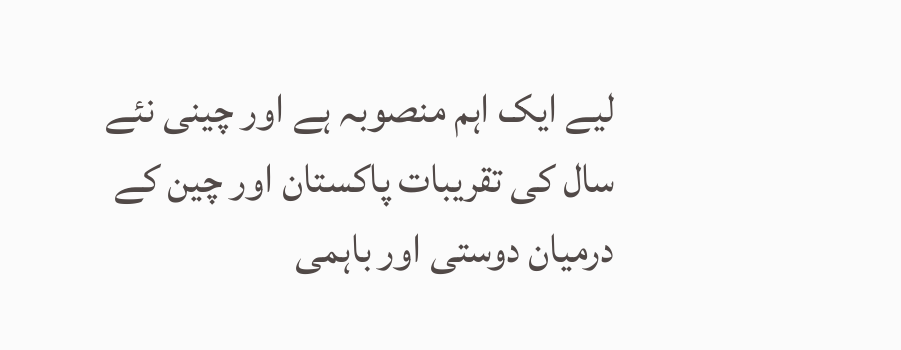لیے ایک اہم منصوبہ ہے اور چینی نئے سال کی تقریبات پاکستان اور چین کے درمیان دوستی اور باہمی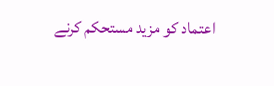اعتماد کو مزید مستحکم کرنے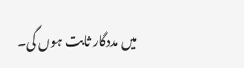میں مددگار ثابت ہوں گی۔